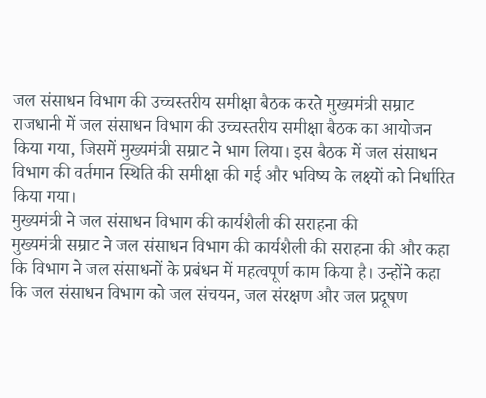जल संसाधन विभाग की उच्चस्तरीय समीक्षा बैठक करते मुख्यमंत्री सम्राट
राजधानी में जल संसाधन विभाग की उच्चस्तरीय समीक्षा बैठक का आयोजन किया गया, जिसमें मुख्यमंत्री सम्राट ने भाग लिया। इस बैठक में जल संसाधन विभाग की वर्तमान स्थिति की समीक्षा की गई और भविष्य के लक्ष्यों को निर्धारित किया गया।
मुख्यमंत्री ने जल संसाधन विभाग की कार्यशैली की सराहना की
मुख्यमंत्री सम्राट ने जल संसाधन विभाग की कार्यशैली की सराहना की और कहा कि विभाग ने जल संसाधनों के प्रबंधन में महत्वपूर्ण काम किया है। उन्होंने कहा कि जल संसाधन विभाग को जल संचयन, जल संरक्षण और जल प्रदूषण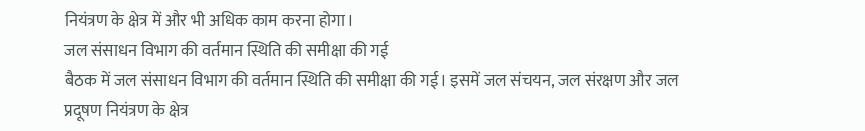नियंत्रण के क्षेत्र में और भी अधिक काम करना होगा।
जल संसाधन विभाग की वर्तमान स्थिति की समीक्षा की गई
बैठक में जल संसाधन विभाग की वर्तमान स्थिति की समीक्षा की गई। इसमें जल संचयन, जल संरक्षण और जल प्रदूषण नियंत्रण के क्षेत्र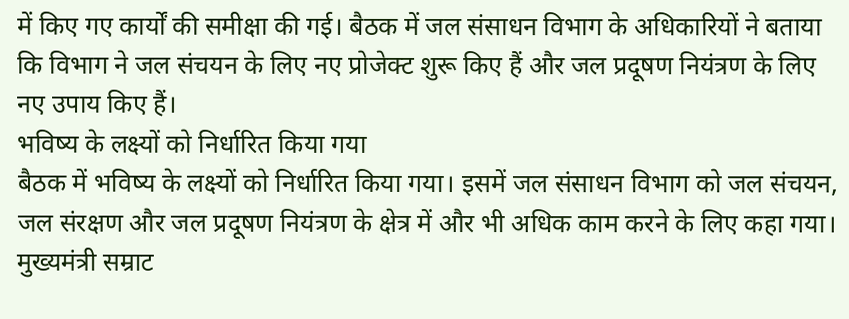में किए गए कार्यों की समीक्षा की गई। बैठक में जल संसाधन विभाग के अधिकारियों ने बताया कि विभाग ने जल संचयन के लिए नए प्रोजेक्ट शुरू किए हैं और जल प्रदूषण नियंत्रण के लिए नए उपाय किए हैं।
भविष्य के लक्ष्यों को निर्धारित किया गया
बैठक में भविष्य के लक्ष्यों को निर्धारित किया गया। इसमें जल संसाधन विभाग को जल संचयन, जल संरक्षण और जल प्रदूषण नियंत्रण के क्षेत्र में और भी अधिक काम करने के लिए कहा गया। मुख्यमंत्री सम्राट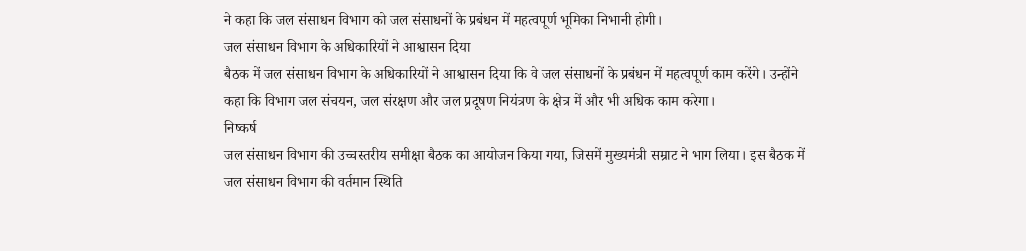ने कहा कि जल संसाधन विभाग को जल संसाधनों के प्रबंधन में महत्वपूर्ण भूमिका निभानी होगी।
जल संसाधन विभाग के अधिकारियों ने आश्वासन दिया
बैठक में जल संसाधन विभाग के अधिकारियों ने आश्वासन दिया कि वे जल संसाधनों के प्रबंधन में महत्वपूर्ण काम करेंगे। उन्होंने कहा कि विभाग जल संचयन, जल संरक्षण और जल प्रदूषण नियंत्रण के क्षेत्र में और भी अधिक काम करेगा।
निष्कर्ष
जल संसाधन विभाग की उच्चस्तरीय समीक्षा बैठक का आयोजन किया गया, जिसमें मुख्यमंत्री सम्राट ने भाग लिया। इस बैठक में जल संसाधन विभाग की वर्तमान स्थिति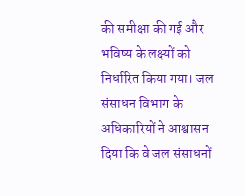की समीक्षा की गई और भविष्य के लक्ष्यों को निर्धारित किया गया। जल संसाधन विभाग के अधिकारियों ने आश्वासन दिया कि वे जल संसाधनों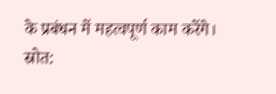के प्रबंधन में महत्वपूर्ण काम करेंगे।
स्रोत: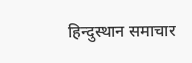हिन्दुस्थान समाचार